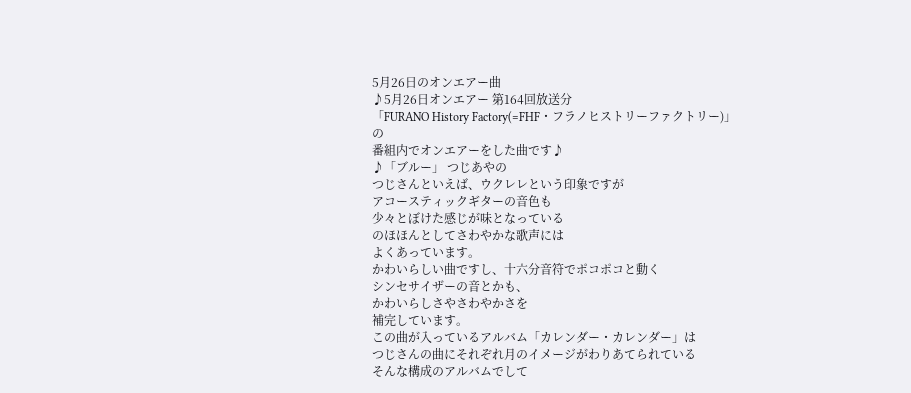5月26日のオンエアー曲
♪5月26日オンエアー 第164回放送分
「FURANO History Factory(=FHF・フラノヒストリーファクトリー)」の
番組内でオンエアーをした曲です♪
♪「ブルー」 つじあやの
つじさんといえば、ウクレレという印象ですが
アコースティックギターの音色も
少々とぼけた感じが味となっている
のほほんとしてさわやかな歌声には
よくあっています。
かわいらしい曲ですし、十六分音符でポコポコと動く
シンセサイザーの音とかも、
かわいらしさやさわやかさを
補完しています。
この曲が入っているアルバム「カレンダー・カレンダー」は
つじさんの曲にそれぞれ月のイメージがわりあてられている
そんな構成のアルバムでして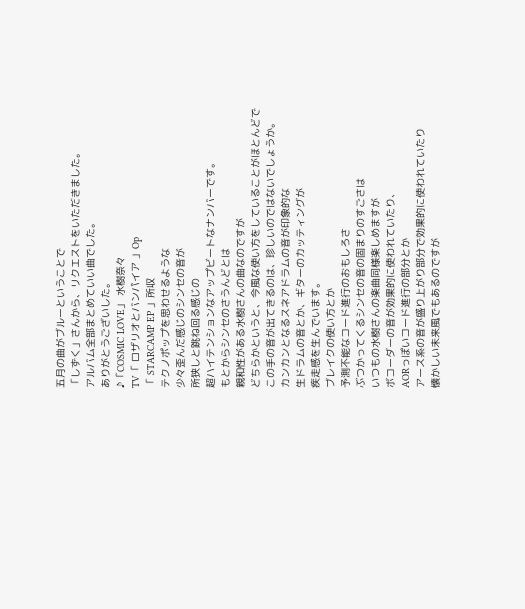五月の曲がブルーということで
「しずく」さんから、リクエストをいただきました。
アルバム全部まとめていい曲でした。
ありがとうございした。
♪「COSMIC LOVE」 水樹奈々
TV「 ロザリオとバンパイア 」Op
「 STARCAMP EP 」所収
テクノポップを思わせるような
少々歪んだ感じのシンセの音が
所狭しと跳ね回る感じの
超ハイテンションなアップビートなナンバーです。
もとからシンセのさうんどとは
親和性がある水樹さんの曲なのですが
どちらかというと、今風な使い方をしていることがほとんどで
この手の音が出てきるのは、珍しいのではないでしょうか。
カンカンとなるスネアドラムの音が印象的な
生ドラムの音とか、ギターのカッティングが
疾走感を生んでいます。
ブレイクの使い方とか
予測不能なコード進行のおもしろさ
ぶつかってくるシンセの音の固まりのすごさは
いつもの水樹さんの楽曲同様楽しめますが
ボコーダーの音が効果的に使われていたり、
AORっぽいコード進行の部分とか
アース系の音が盛り上がり部分で効果的に使われていたり
懐かしい未来風でもあるのですが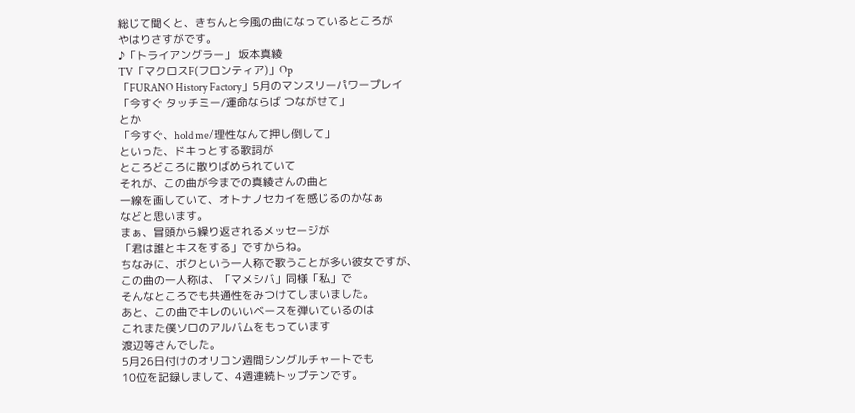総じて聞くと、きちんと今風の曲になっているところが
やはりさすがです。
♪「トライアングラー」 坂本真綾
TV「マクロスF(フロンティア)」Op
「FURANO History Factory」5月のマンスリーパワープレイ
「今すぐ タッチミー/運命ならば つながせて」
とか
「今すぐ、hold me/理性なんて押し倒して」
といった、ドキっとする歌詞が
ところどころに散りばめられていて
それが、この曲が今までの真綾さんの曲と
一線を画していて、オトナノセカイを感じるのかなぁ
などと思います。
まぁ、冒頭から繰り返されるメッセージが
「君は誰とキスをする」ですからね。
ちなみに、ボクという一人称で歌うことが多い彼女ですが、
この曲の一人称は、「マメシバ」同様「私」で
そんなところでも共通性をみつけてしまいました。
あと、この曲でキレのいいベースを弾いているのは
これまた僕ソロのアルバムをもっています
渡辺等さんでした。
5月26日付けのオリコン週間シングルチャートでも
10位を記録しまして、4週連続トップテンです。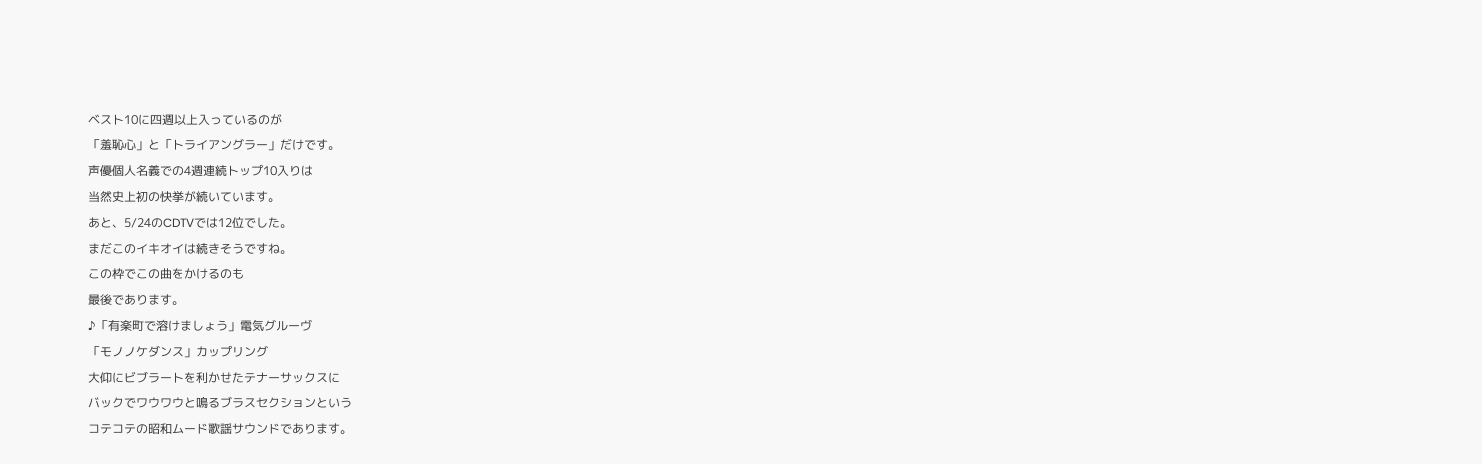ベスト10に四週以上入っているのが
「羞恥心」と「トライアングラー」だけです。
声優個人名義での4週連続トップ10入りは
当然史上初の快挙が続いています。
あと、5/24のCDTVでは12位でした。
まだこのイキオイは続きそうですね。
この枠でこの曲をかけるのも
最後であります。
♪「有楽町で溶けましょう」電気グルーヴ
「モノノケダンス」カップリング
大仰にビブラートを利かせたテナーサックスに
バックでワウワウと鳴るブラスセクションという
コテコテの昭和ムード歌謡サウンドであります。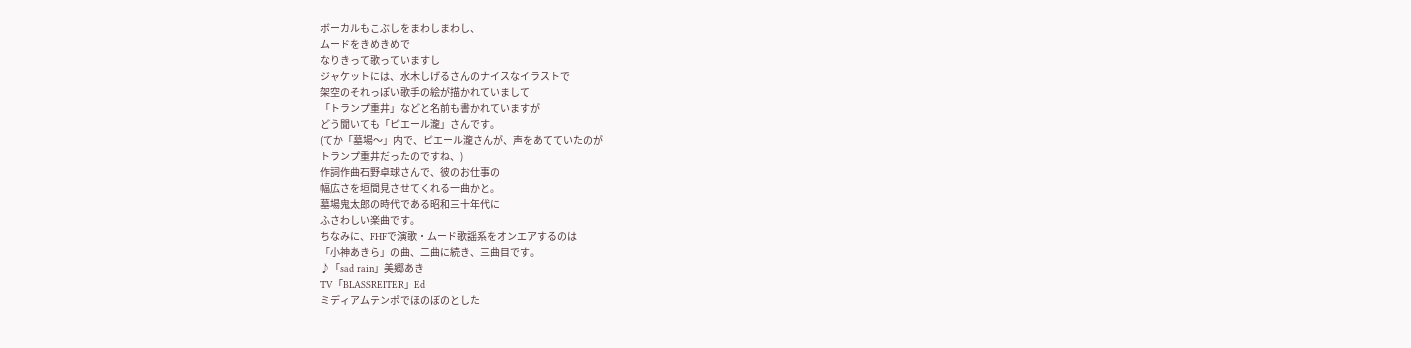ボーカルもこぶしをまわしまわし、
ムードをきめきめで
なりきって歌っていますし
ジャケットには、水木しげるさんのナイスなイラストで
架空のそれっぽい歌手の絵が描かれていまして
「トランプ重井」などと名前も書かれていますが
どう聞いても「ピエール瀧」さんです。
(てか「墓場〜」内で、ピエール瀧さんが、声をあてていたのが
トランプ重井だったのですね、)
作詞作曲石野卓球さんで、彼のお仕事の
幅広さを垣間見させてくれる一曲かと。
墓場鬼太郎の時代である昭和三十年代に
ふさわしい楽曲です。
ちなみに、FHFで演歌・ムード歌謡系をオンエアするのは
「小神あきら」の曲、二曲に続き、三曲目です。
♪「sad rain」美郷あき
TV「BLASSREITER」Ed
ミディアムテンポでほのぼのとした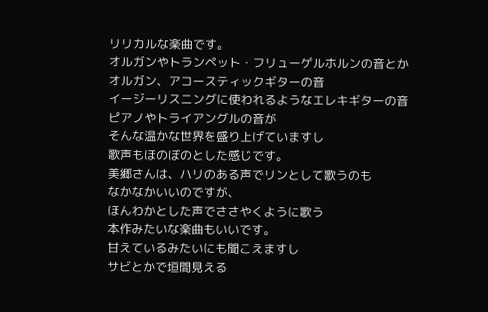リリカルな楽曲です。
オルガンやトランペット・フリューゲルホルンの音とか
オルガン、アコースティックギターの音
イージーリスニングに使われるようなエレキギターの音
ピアノやトライアングルの音が
そんな温かな世界を盛り上げていますし
歌声もほのぼのとした感じです。
美郷さんは、ハリのある声でリンとして歌うのも
なかなかいいのですが、
ほんわかとした声でささやくように歌う
本作みたいな楽曲もいいです。
甘えているみたいにも聞こえますし
サビとかで垣間見える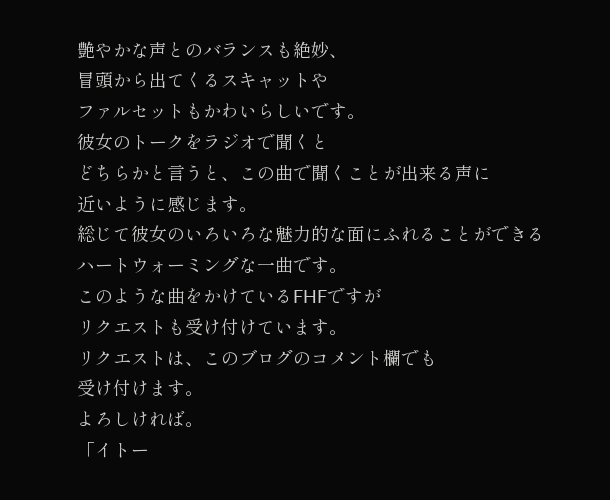艶やかな声とのバランスも絶妙、
冒頭から出てくるスキャットや
ファルセットもかわいらしいです。
彼女のトークをラジオで聞くと
どちらかと言うと、この曲で聞くことが出来る声に
近いように感じます。
総じて彼女のいろいろな魅力的な面にふれることができる
ハートウォーミングな一曲です。
このような曲をかけているFHFですが
リクエストも受け付けています。
リクエストは、このブログのコメント欄でも
受け付けます。
よろしければ。
「イトー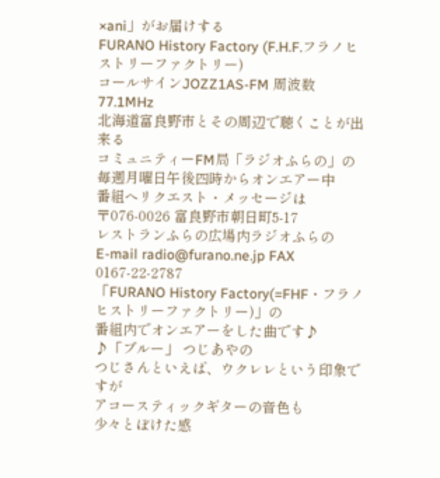×ani」がお届けする
FURANO History Factory (F.H.F.フラノヒストリーファクトリー)
コールサインJOZZ1AS-FM 周波数77.1MHz
北海道富良野市とその周辺で聴くことが出来る
コミュニティーFM局「ラジオふらの」の
毎週月曜日午後四時からオンエアー中
番組へリクエスト・メッセージは
〒076-0026 富良野市朝日町5-17
レストランふらの広場内ラジオふらの
E-mail radio@furano.ne.jp FAX 0167-22-2787
「FURANO History Factory(=FHF・フラノヒストリーファクトリー)」の
番組内でオンエアーをした曲です♪
♪「ブルー」 つじあやの
つじさんといえば、ウクレレという印象ですが
アコースティックギターの音色も
少々とぼけた感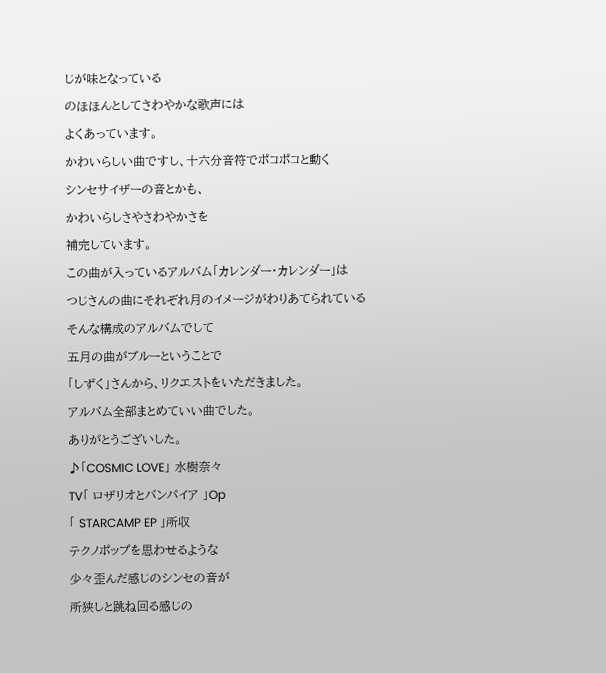じが味となっている
のほほんとしてさわやかな歌声には
よくあっています。
かわいらしい曲ですし、十六分音符でポコポコと動く
シンセサイザーの音とかも、
かわいらしさやさわやかさを
補完しています。
この曲が入っているアルバム「カレンダー・カレンダー」は
つじさんの曲にそれぞれ月のイメージがわりあてられている
そんな構成のアルバムでして
五月の曲がブルーということで
「しずく」さんから、リクエストをいただきました。
アルバム全部まとめていい曲でした。
ありがとうございした。
♪「COSMIC LOVE」 水樹奈々
TV「 ロザリオとバンパイア 」Op
「 STARCAMP EP 」所収
テクノポップを思わせるような
少々歪んだ感じのシンセの音が
所狭しと跳ね回る感じの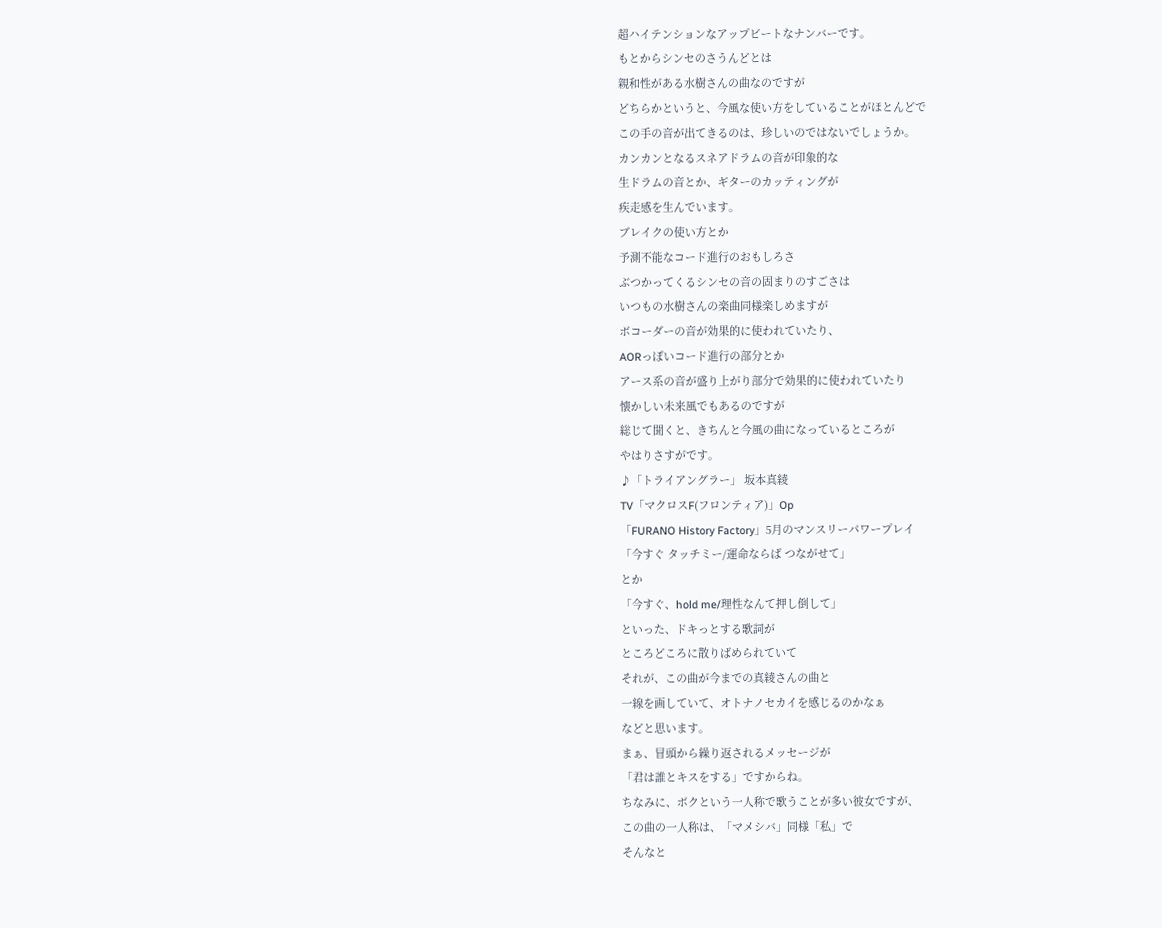超ハイテンションなアップビートなナンバーです。
もとからシンセのさうんどとは
親和性がある水樹さんの曲なのですが
どちらかというと、今風な使い方をしていることがほとんどで
この手の音が出てきるのは、珍しいのではないでしょうか。
カンカンとなるスネアドラムの音が印象的な
生ドラムの音とか、ギターのカッティングが
疾走感を生んでいます。
ブレイクの使い方とか
予測不能なコード進行のおもしろさ
ぶつかってくるシンセの音の固まりのすごさは
いつもの水樹さんの楽曲同様楽しめますが
ボコーダーの音が効果的に使われていたり、
AORっぽいコード進行の部分とか
アース系の音が盛り上がり部分で効果的に使われていたり
懐かしい未来風でもあるのですが
総じて聞くと、きちんと今風の曲になっているところが
やはりさすがです。
♪「トライアングラー」 坂本真綾
TV「マクロスF(フロンティア)」Op
「FURANO History Factory」5月のマンスリーパワープレイ
「今すぐ タッチミー/運命ならば つながせて」
とか
「今すぐ、hold me/理性なんて押し倒して」
といった、ドキっとする歌詞が
ところどころに散りばめられていて
それが、この曲が今までの真綾さんの曲と
一線を画していて、オトナノセカイを感じるのかなぁ
などと思います。
まぁ、冒頭から繰り返されるメッセージが
「君は誰とキスをする」ですからね。
ちなみに、ボクという一人称で歌うことが多い彼女ですが、
この曲の一人称は、「マメシバ」同様「私」で
そんなと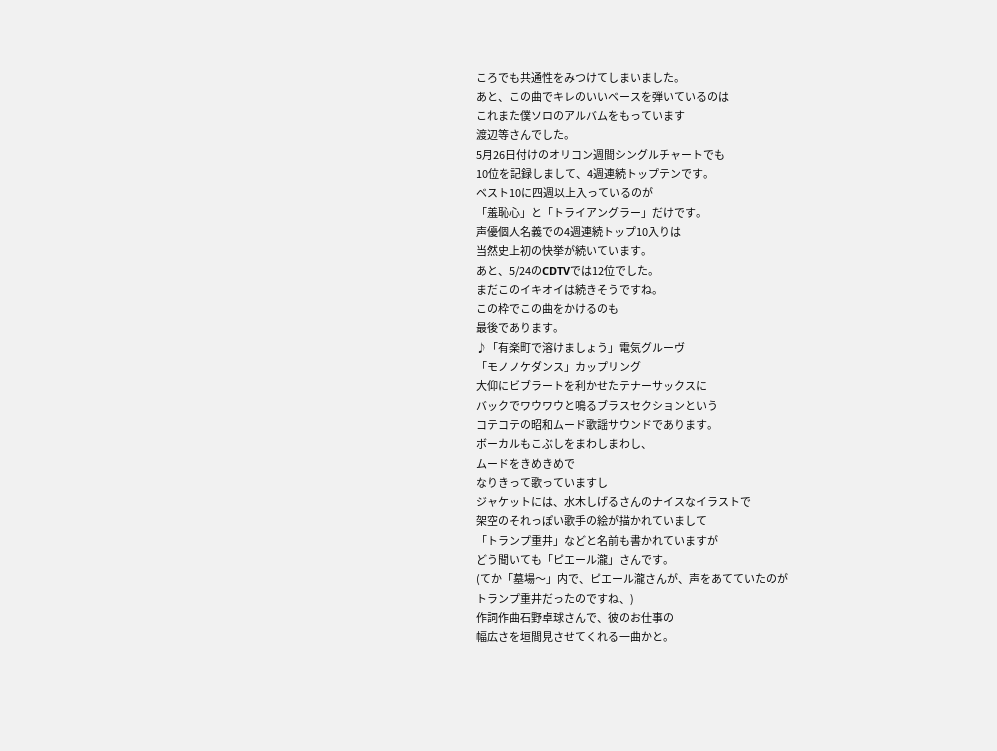ころでも共通性をみつけてしまいました。
あと、この曲でキレのいいベースを弾いているのは
これまた僕ソロのアルバムをもっています
渡辺等さんでした。
5月26日付けのオリコン週間シングルチャートでも
10位を記録しまして、4週連続トップテンです。
ベスト10に四週以上入っているのが
「羞恥心」と「トライアングラー」だけです。
声優個人名義での4週連続トップ10入りは
当然史上初の快挙が続いています。
あと、5/24のCDTVでは12位でした。
まだこのイキオイは続きそうですね。
この枠でこの曲をかけるのも
最後であります。
♪「有楽町で溶けましょう」電気グルーヴ
「モノノケダンス」カップリング
大仰にビブラートを利かせたテナーサックスに
バックでワウワウと鳴るブラスセクションという
コテコテの昭和ムード歌謡サウンドであります。
ボーカルもこぶしをまわしまわし、
ムードをきめきめで
なりきって歌っていますし
ジャケットには、水木しげるさんのナイスなイラストで
架空のそれっぽい歌手の絵が描かれていまして
「トランプ重井」などと名前も書かれていますが
どう聞いても「ピエール瀧」さんです。
(てか「墓場〜」内で、ピエール瀧さんが、声をあてていたのが
トランプ重井だったのですね、)
作詞作曲石野卓球さんで、彼のお仕事の
幅広さを垣間見させてくれる一曲かと。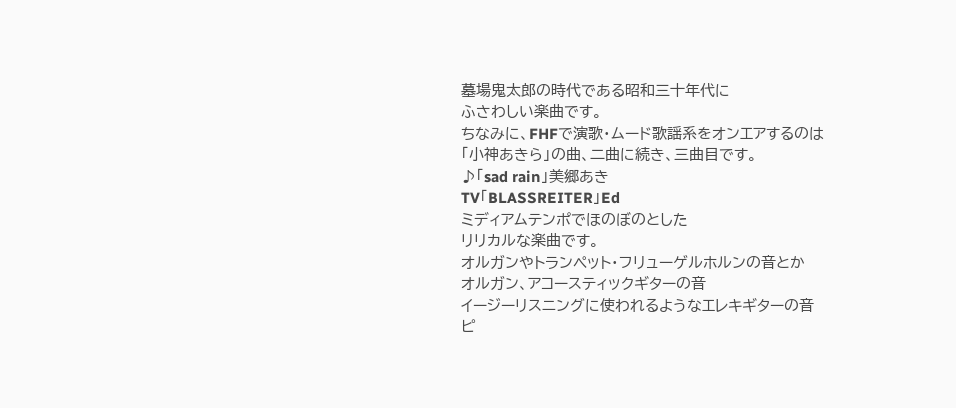墓場鬼太郎の時代である昭和三十年代に
ふさわしい楽曲です。
ちなみに、FHFで演歌・ムード歌謡系をオンエアするのは
「小神あきら」の曲、二曲に続き、三曲目です。
♪「sad rain」美郷あき
TV「BLASSREITER」Ed
ミディアムテンポでほのぼのとした
リリカルな楽曲です。
オルガンやトランペット・フリューゲルホルンの音とか
オルガン、アコースティックギターの音
イージーリスニングに使われるようなエレキギターの音
ピ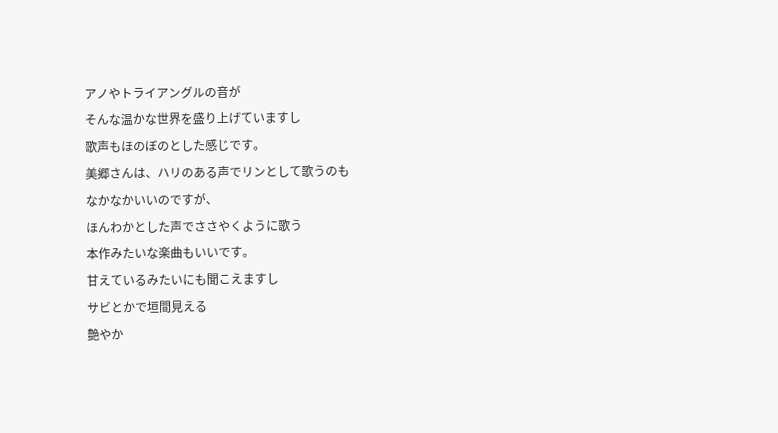アノやトライアングルの音が
そんな温かな世界を盛り上げていますし
歌声もほのぼのとした感じです。
美郷さんは、ハリのある声でリンとして歌うのも
なかなかいいのですが、
ほんわかとした声でささやくように歌う
本作みたいな楽曲もいいです。
甘えているみたいにも聞こえますし
サビとかで垣間見える
艶やか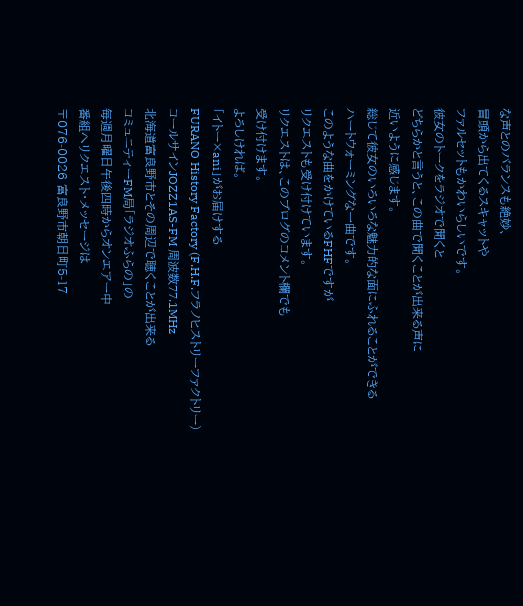な声とのバランスも絶妙、
冒頭から出てくるスキャットや
ファルセットもかわいらしいです。
彼女のトークをラジオで聞くと
どちらかと言うと、この曲で聞くことが出来る声に
近いように感じます。
総じて彼女のいろいろな魅力的な面にふれることができる
ハートウォーミングな一曲です。
このような曲をかけているFHFですが
リクエストも受け付けています。
リクエストは、このブログのコメント欄でも
受け付けます。
よろしければ。
「イトー×ani」がお届けする
FURANO History Factory (F.H.F.フラノヒストリーファクトリー)
コールサインJOZZ1AS-FM 周波数77.1MHz
北海道富良野市とその周辺で聴くことが出来る
コミュニティーFM局「ラジオふらの」の
毎週月曜日午後四時からオンエアー中
番組へリクエスト・メッセージは
〒076-0026 富良野市朝日町5-17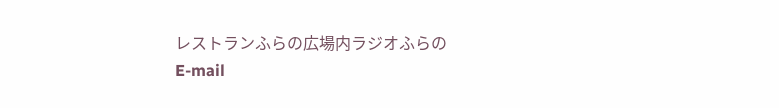レストランふらの広場内ラジオふらの
E-mail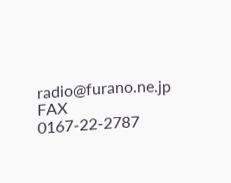radio@furano.ne.jp FAX 0167-22-2787